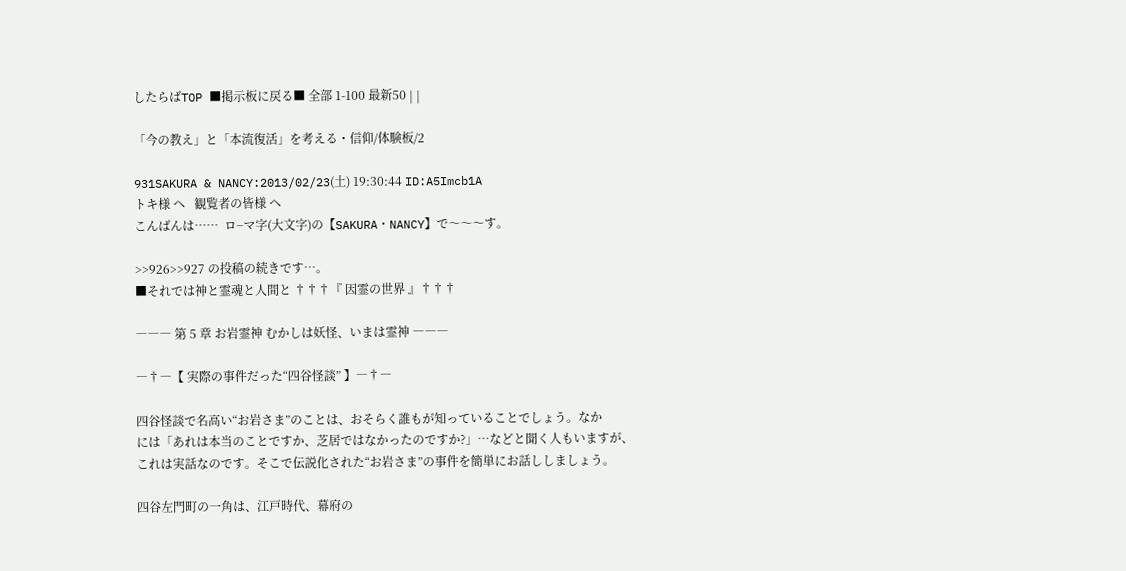したらばTOP ■掲示板に戻る■ 全部 1-100 最新50 | |

「今の教え」と「本流復活」を考える・信仰/体験板/2

931SAKURA & NANCY:2013/02/23(土) 19:30:44 ID:A5Imcb1A
トキ様 へ   観覧者の皆様 へ
こんばんは……  ロ−マ字(大文字)の【SAKURA・NANCY】で〜〜〜す。

>>926>>927 の投稿の続きです…。
■それでは神と霊魂と人間と †††『 因霊の世界 』†††

――― 第 5 章 お岩霊神 むかしは妖怪、いまは霊神 ―――

―†―【 実際の事件だった“四谷怪談” 】―†―

四谷怪談で名高い“お岩さま”のことは、おそらく誰もが知っていることでしょう。なか
には「あれは本当のことですか、芝居ではなかったのですか?」…などと聞く人もいますが、
これは実話なのです。そこで伝説化された“お岩さま”の事件を簡単にお話ししましょう。

四谷左門町の一角は、江戸時代、幕府の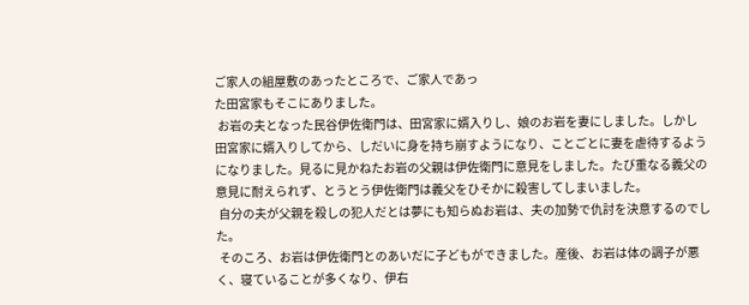ご家人の組屋敷のあったところで、ご家人であっ
た田宮家もそこにありました。
 お岩の夫となった民谷伊佐衛門は、田宮家に婿入りし、娘のお岩を妻にしました。しかし
田宮家に婿入りしてから、しだいに身を持ち崩すようになり、ことごとに妻を虐待するよう
になりました。見るに見かねたお岩の父親は伊佐衛門に意見をしました。たび重なる義父の
意見に耐えられず、とうとう伊佐衛門は義父をひそかに殺害してしまいました。
 自分の夫が父親を殺しの犯人だとは夢にも知らぬお岩は、夫の加勢で仇討を決意するのでし
た。
 そのころ、お岩は伊佐衛門とのあいだに子どもができました。産後、お岩は体の調子が悪
く、寝ていることが多くなり、伊右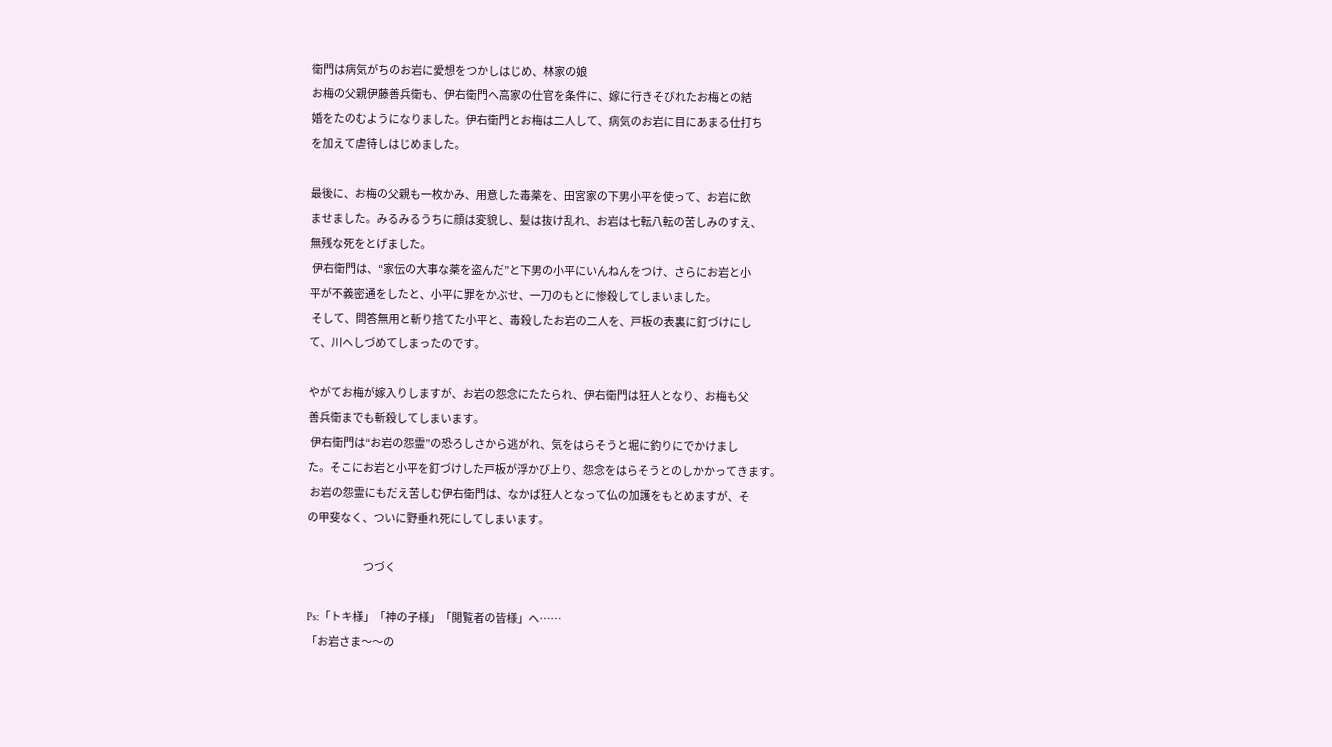衛門は病気がちのお岩に愛想をつかしはじめ、林家の娘
お梅の父親伊藤善兵衛も、伊右衛門へ高家の仕官を条件に、嫁に行きそびれたお梅との結
婚をたのむようになりました。伊右衛門とお梅は二人して、病気のお岩に目にあまる仕打ち
を加えて虐待しはじめました。

最後に、お梅の父親も一枚かみ、用意した毒薬を、田宮家の下男小平を使って、お岩に飲
ませました。みるみるうちに顔は変貌し、髪は抜け乱れ、お岩は七転八転の苦しみのすえ、
無残な死をとげました。
 伊右衛門は、“家伝の大事な薬を盗んだ”と下男の小平にいんねんをつけ、さらにお岩と小
平が不義密通をしたと、小平に罪をかぶせ、一刀のもとに惨殺してしまいました。
 そして、問答無用と斬り捨てた小平と、毒殺したお岩の二人を、戸板の表裏に釘づけにし
て、川へしづめてしまったのです。

やがてお梅が嫁入りしますが、お岩の怨念にたたられ、伊右衛門は狂人となり、お梅も父
善兵衛までも斬殺してしまいます。
 伊右衛門は“お岩の怨霊”の恐ろしさから逃がれ、気をはらそうと堀に釣りにでかけまし
た。そこにお岩と小平を釘づけした戸板が浮かび上り、怨念をはらそうとのしかかってきます。
 お岩の怨霊にもだえ苦しむ伊右衛門は、なかば狂人となって仏の加護をもとめますが、そ
の甲斐なく、ついに野垂れ死にしてしまいます。

                            つづく

Ps:「トキ様」「神の子様」「閲覧者の皆様」へ……
「お岩さま〜〜の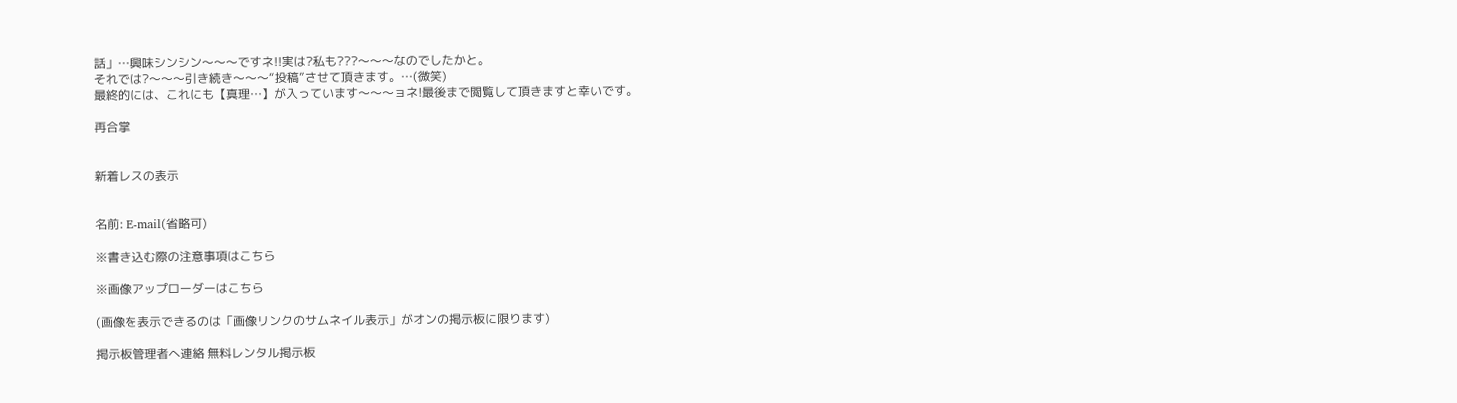話」…興味シンシン〜〜〜ですネ!!実は?私も???〜〜〜なのでしたかと。
それでは?〜〜〜引き続き〜〜〜“投稿”させて頂きます。…(微笑)
最終的には、これにも【真理…】が入っています〜〜〜ョネ!最後まで閲覧して頂きますと幸いです。

再合掌


新着レスの表示


名前: E-mail(省略可)

※書き込む際の注意事項はこちら

※画像アップローダーはこちら

(画像を表示できるのは「画像リンクのサムネイル表示」がオンの掲示板に限ります)

掲示板管理者へ連絡 無料レンタル掲示板